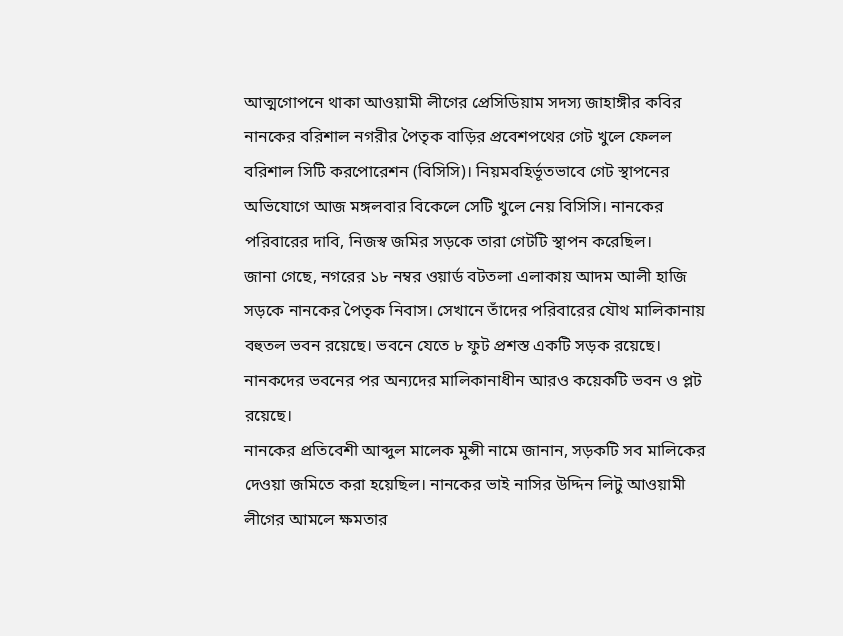আত্মগোপনে থাকা আওয়ামী লীগের প্রেসিডিয়াম সদস্য জাহাঙ্গীর কবির নানকের বরিশাল নগরীর পৈতৃক বাড়ির প্রবেশপথের গেট খুলে ফেলল বরিশাল সিটি করপোরেশন (বিসিসি)। নিয়মবহির্ভূতভাবে গেট স্থাপনের অভিযোগে আজ মঙ্গলবার বিকেলে সেটি খুলে নেয় বিসিসি। নানকের পরিবারের দাবি, নিজস্ব জমির সড়কে তারা গেটটি স্থাপন করেছিল।
জানা গেছে, নগরের ১৮ নম্বর ওয়ার্ড বটতলা এলাকায় আদম আলী হাজি সড়কে নানকের পৈতৃক নিবাস। সেখানে তাঁদের পরিবারের যৌথ মালিকানায় বহুতল ভবন রয়েছে। ভবনে যেতে ৮ ফুট প্রশস্ত একটি সড়ক রয়েছে। নানকদের ভবনের পর অন্যদের মালিকানাধীন আরও কয়েকটি ভবন ও প্লট রয়েছে।
নানকের প্রতিবেশী আব্দুল মালেক মুন্সী নামে জানান, সড়কটি সব মালিকের দেওয়া জমিতে করা হয়েছিল। নানকের ভাই নাসির উদ্দিন লিটু আওয়ামী লীগের আমলে ক্ষমতার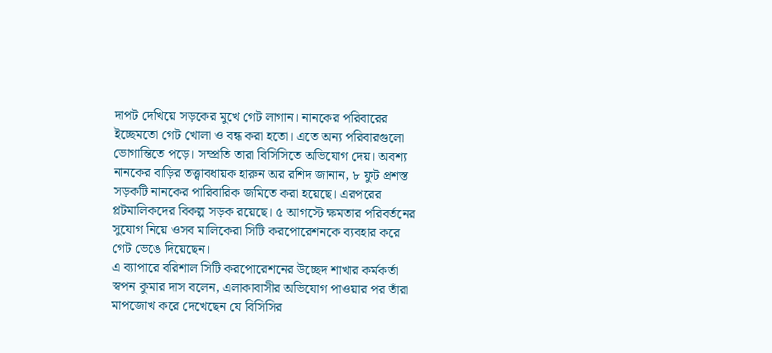দাপট দেখিয়ে সড়কের মুখে গেট লাগান। নানকের পরিবারের ইচ্ছেমতো গেট খোলা ও বন্ধ করা হতো। এতে অন্য পরিবারগুলো ভোগান্তিতে পড়ে। সম্প্রতি তারা বিসিসিতে অভিযোগ দেয়। অবশ্য নানকের বাড়ির তত্ত্বাবধায়ক হারুন অর রশিদ জানান, ৮ ফুট প্রশস্ত সড়কটি নানকের পারিবারিক জমিতে করা হয়েছে। এরপরের প্লটমালিকদের বিকল্প সড়ক রয়েছে। ৫ আগস্টে ক্ষমতার পরিবর্তনের সুযোগ নিয়ে ওসব মালিকেরা সিটি করপোরেশনকে ব্যবহার করে গেট ভেঙে দিয়েছেন।
এ ব্যাপারে বরিশাল সিটি করপোরেশনের উচ্ছেদ শাখার কর্মকর্তা স্বপন কুমার দাস বলেন, এলাকাবাসীর অভিযোগ পাওয়ার পর তাঁরা মাপজোখ করে দেখেছেন যে বিসিসির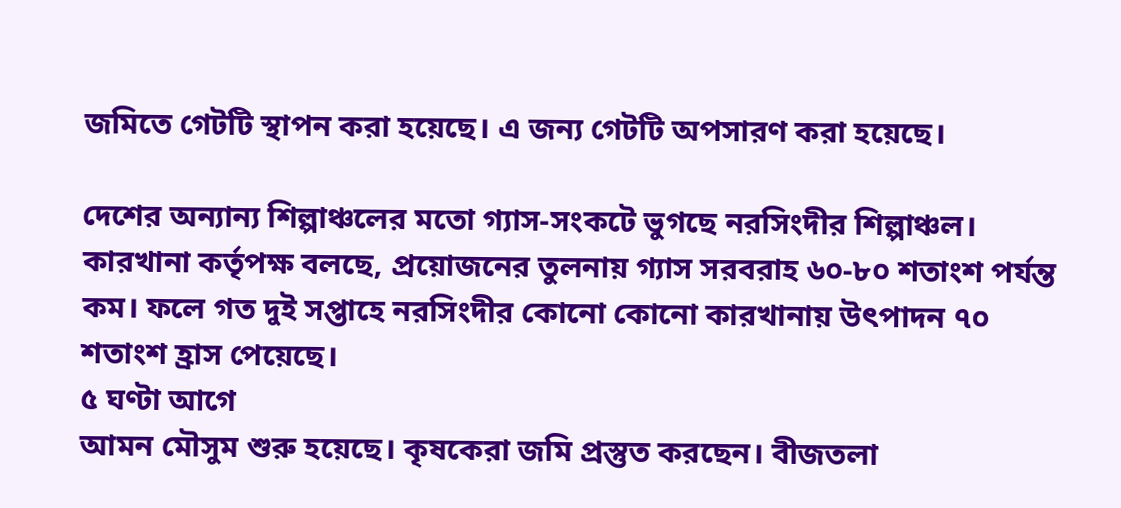জমিতে গেটটি স্থাপন করা হয়েছে। এ জন্য গেটটি অপসারণ করা হয়েছে।

দেশের অন্যান্য শিল্পাঞ্চলের মতো গ্যাস-সংকটে ভুগছে নরসিংদীর শিল্পাঞ্চল। কারখানা কর্তৃপক্ষ বলছে, প্রয়োজনের তুলনায় গ্যাস সরবরাহ ৬০-৮০ শতাংশ পর্যন্ত কম। ফলে গত দুই সপ্তাহে নরসিংদীর কোনো কোনো কারখানায় উৎপাদন ৭০ শতাংশ হ্রাস পেয়েছে।
৫ ঘণ্টা আগে
আমন মৌসুম শুরু হয়েছে। কৃষকেরা জমি প্রস্তুত করছেন। বীজতলা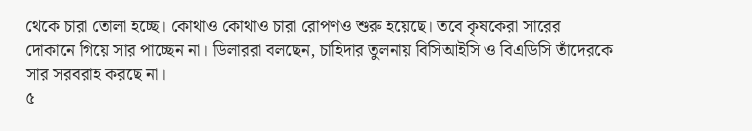থেকে চারা তোলা হচ্ছে। কোথাও কোথাও চারা রোপণও শুরু হয়েছে। তবে কৃষকেরা সারের দোকানে গিয়ে সার পাচ্ছেন না। ডিলাররা বলছেন, চাহিদার তুলনায় বিসিআইসি ও বিএডিসি তাঁদেরকে সার সরবরাহ করছে না।
৫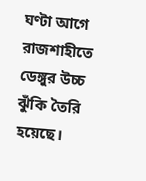ঘণ্টা আগে
রাজশাহীতে ডেঙ্গুর উচ্চ ঝুঁকি তৈরি হয়েছে।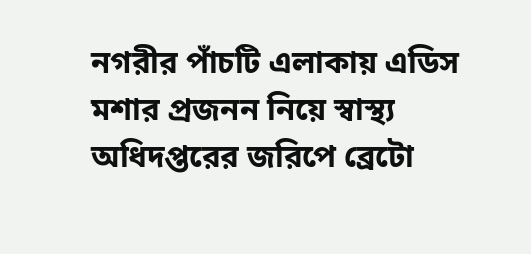নগরীর পাঁচটি এলাকায় এডিস মশার প্রজনন নিয়ে স্বাস্থ্য অধিদপ্তরের জরিপে ব্রেটো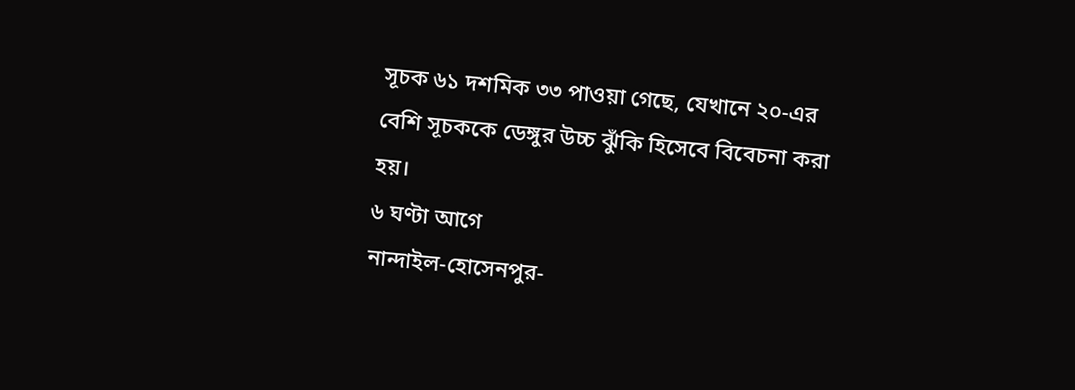সূচক ৬১ দশমিক ৩৩ পাওয়া গেছে, যেখানে ২০-এর বেশি সূচককে ডেঙ্গুর উচ্চ ঝুঁকি হিসেবে বিবেচনা করা হয়।
৬ ঘণ্টা আগে
নান্দাইল-হোসেনপুর-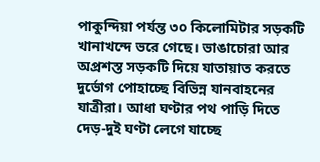পাকুন্দিয়া পর্যন্ত ৩০ কিলোমিটার সড়কটি খানাখন্দে ভরে গেছে। ভাঙাচোরা আর অপ্রশস্ত সড়কটি দিয়ে যাতায়াত করতে দুর্ভোগ পোহাচ্ছে বিভিন্ন যানবাহনের যাত্রীরা। আধা ঘণ্টার পথ পাড়ি দিতে দেড়-দুই ঘণ্টা লেগে যাচ্ছে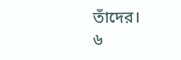তাঁদের।
৬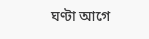ঘণ্টা আগে